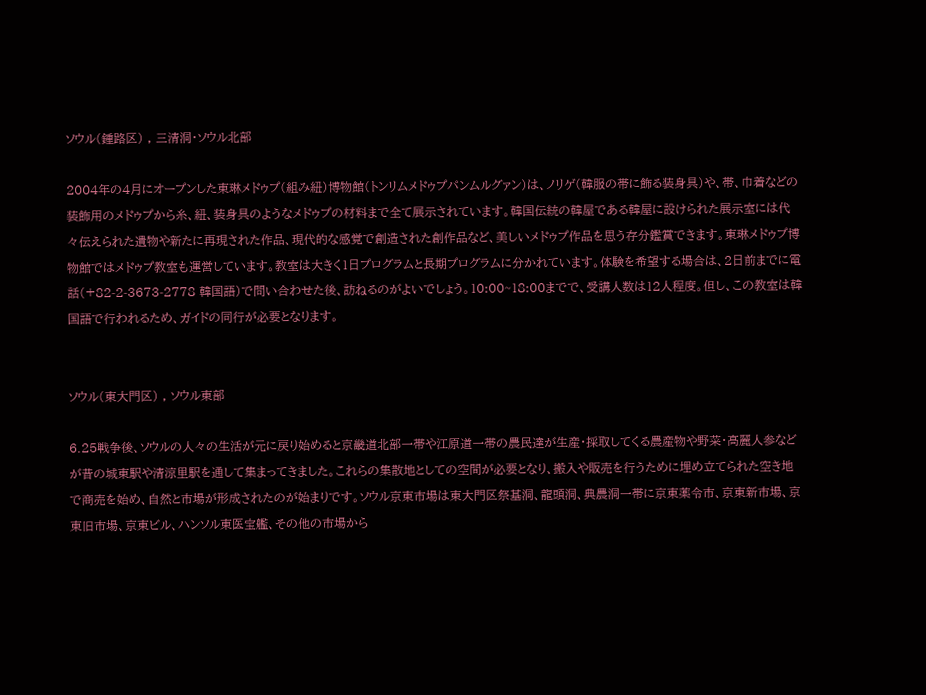ソウル(鍾路区) , 三清洞・ソウル北部

2004年の4月にオープンした東琳メドゥプ(組み紐)博物館(トンリムメドゥプパンムルグァン)は、ノリゲ(韓服の帯に飾る装身具)や、帯、巾着などの装飾用のメドゥプから糸、紐、装身具のようなメドゥプの材料まで全て展示されています。韓国伝統の韓屋である韓屋に設けられた展示室には代々伝えられた遺物や新たに再現された作品、現代的な感覚で創造された創作品など、美しいメドゥプ作品を思う存分鑑賞できます。東琳メドゥプ博物館ではメドゥプ教室も運営しています。教室は大きく1日プログラムと長期プログラムに分かれています。体験を希望する場合は、2日前までに電話(+82-2-3673-2778 韓国語)で問い合わせた後、訪ねるのがよいでしょう。10:00~18:00までで、受講人数は12人程度。但し、この教室は韓国語で行われるため、ガイドの同行が必要となります。


ソウル(東大門区) , ソウル東部

6.25戦争後、ソウルの人々の生活が元に戻り始めると京畿道北部一帯や江原道一帯の農民達が生産・採取してくる農産物や野菜・高麗人参などが昔の城東駅や清涼里駅を通して集まってきました。これらの集散地としての空間が必要となり、搬入や販売を行うために埋め立てられた空き地で商売を始め、自然と市場が形成されたのが始まりです。ソウル京東市場は東大門区祭基洞、龍頭洞、典農洞一帯に京東薬令市、京東新市場、京東旧市場、京東ビル、ハンソル東医宝艦、その他の市場から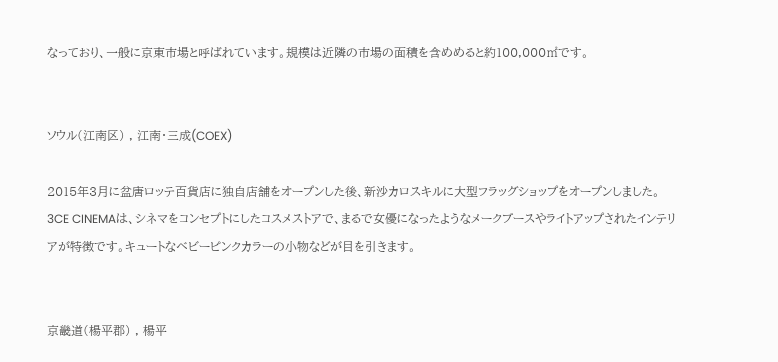なっており、一般に京東市場と呼ばれています。規模は近隣の市場の面積を含めめると約100,000㎡です。


ソウル(江南区) , 江南・三成(COEX)

2015年3月に盆唐ロッテ百貨店に独自店舗をオープンした後、新沙カロスキルに大型フラッグショップをオープンしました。3CE CINEMAは、シネマをコンセプトにしたコスメストアで、まるで女優になったようなメークブースやライトアップされたインテリアが特徴です。キュートなベビーピンクカラーの小物などが目を引きます。


京畿道(楊平郡) , 楊平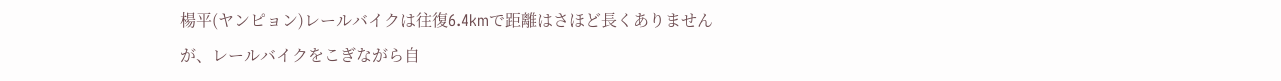楊平(ヤンピョン)レールバイクは往復6.4kmで距離はさほど長くありませんが、レールバイクをこぎながら自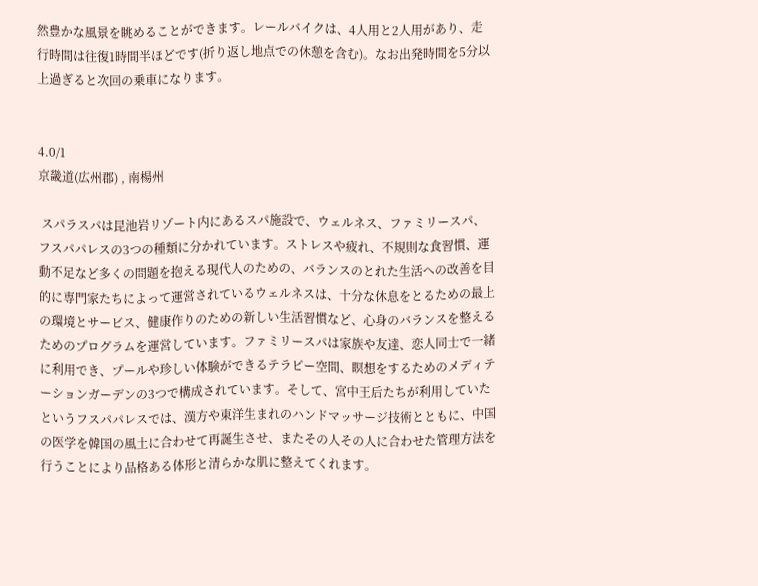然豊かな風景を眺めることができます。レールバイクは、4人用と2人用があり、走行時間は往復1時間半ほどです(折り返し地点での休憩を含む)。なお出発時間を5分以上過ぎると次回の乗車になります。


4.0/1
京畿道(広州郡) , 南楊州

 スパラスパは昆池岩リゾート内にあるスパ施設で、ウェルネス、ファミリースパ、フスパパレスの3つの種類に分かれています。ストレスや疲れ、不規則な食習慣、運動不足など多くの問題を抱える現代人のための、バランスのとれた生活への改善を目的に専門家たちによって運営されているウェルネスは、十分な休息をとるための最上の環境とサービス、健康作りのための新しい生活習慣など、心身のバランスを整えるためのプログラムを運営しています。ファミリースパは家族や友達、恋人同士で一緒に利用でき、プールや珍しい体験ができるテラピー空間、瞑想をするためのメディテーションガーデンの3つで構成されています。そして、宮中王后たちが利用していたというフスパパレスでは、漢方や東洋生まれのハンドマッサージ技術とともに、中国の医学を韓国の風土に合わせて再誕生させ、またその人その人に合わせた管理方法を行うことにより品格ある体形と清らかな肌に整えてくれます。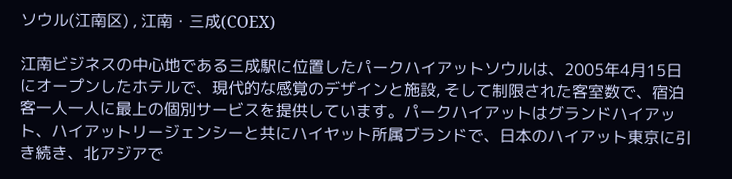ソウル(江南区) , 江南・三成(COEX)

江南ビジネスの中心地である三成駅に位置したパークハイアットソウルは、2005年4月15日にオープンしたホテルで、現代的な感覚のデザインと施設, そして制限された客室数で、宿泊客一人一人に最上の個別サービスを提供しています。パークハイアットはグランドハイアット、ハイアットリージェンシーと共にハイヤット所属ブランドで、日本のハイアット東京に引き続き、北アジアで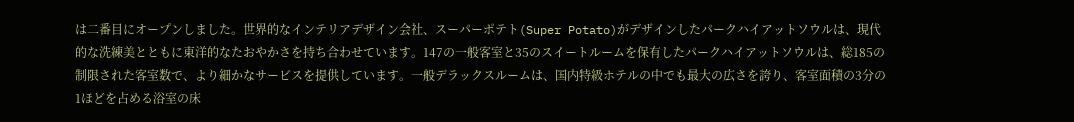は二番目にオープンしました。世界的なインテリアデザイン会社、スーパーポテト(Super Potato)がデザインしたパークハイアットソウルは、現代的な洗練美とともに東洋的なたおやかさを持ち合わせています。147の一般客室と35のスイートルームを保有したパークハイアットソウルは、総185の制限された客室数で、より細かなサービスを提供しています。一般デラックスルームは、国内特級ホテルの中でも最大の広さを誇り、客室面積の3分の1ほどを占める浴室の床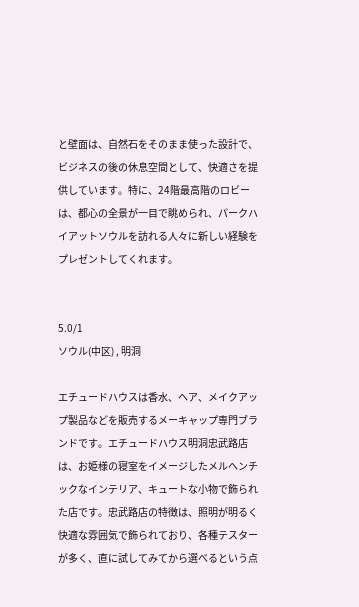と壁面は、自然石をそのまま使った設計で、ビジネスの後の休息空間として、快適さを提供しています。特に、24階最高階のロビーは、都心の全景が一目で眺められ、パークハイアットソウルを訪れる人々に新しい経験をプレゼントしてくれます。


5.0/1
ソウル(中区) , 明洞

エチュードハウスは香水、ヘア、メイクアップ製品などを販売するメーキャップ専門ブランドです。エチュードハウス明洞忠武路店は、お姫様の寝室をイメージしたメルヘンチックなインテリア、キュートな小物で飾られた店です。忠武路店の特徴は、照明が明るく快適な雰囲気で飾られており、各種テスターが多く、直に試してみてから選べるという点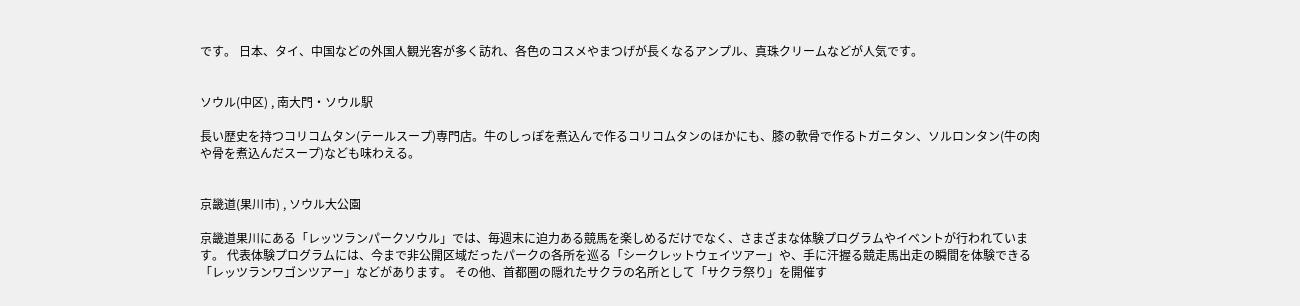です。 日本、タイ、中国などの外国人観光客が多く訪れ、各色のコスメやまつげが長くなるアンプル、真珠クリームなどが人気です。


ソウル(中区) , 南大門・ソウル駅

長い歴史を持つコリコムタン(テールスープ)専門店。牛のしっぽを煮込んで作るコリコムタンのほかにも、膝の軟骨で作るトガニタン、ソルロンタン(牛の肉や骨を煮込んだスープ)なども味わえる。


京畿道(果川市) , ソウル大公園

京畿道果川にある「レッツランパークソウル」では、毎週末に迫力ある競馬を楽しめるだけでなく、さまざまな体験プログラムやイベントが行われています。 代表体験プログラムには、今まで非公開区域だったパークの各所を巡る「シークレットウェイツアー」や、手に汗握る競走馬出走の瞬間を体験できる「レッツランワゴンツアー」などがあります。 その他、首都圏の隠れたサクラの名所として「サクラ祭り」を開催す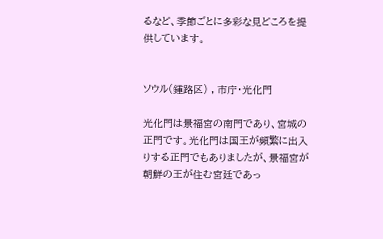るなど、季節ごとに多彩な見どころを提供しています。


ソウル(鍾路区) , 市庁・光化門

光化門は景福宮の南門であり、宮城の正門です。光化門は国王が頻繁に出入りする正門でもありましたが、景福宮が朝鮮の王が住む宮廷であっ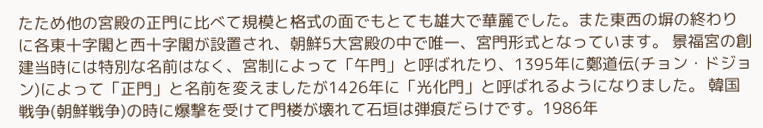たため他の宮殿の正門に比べて規模と格式の面でもとても雄大で華麗でした。また東西の塀の終わりに各東十字閣と西十字閣が設置され、朝鮮5大宮殿の中で唯一、宮門形式となっています。 景福宮の創建当時には特別な名前はなく、宮制によって「午門」と呼ばれたり、1395年に鄭道伝(チョン・ドジョン)によって「正門」と名前を変えましたが1426年に「光化門」と呼ばれるようになりました。 韓国戦争(朝鮮戦争)の時に爆撃を受けて門楼が壊れて石垣は弾痕だらけです。1986年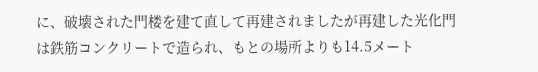に、破壊された門楼を建て直して再建されましたが再建した光化門は鉄筋コンクリートで造られ、もとの場所よりも14.5メート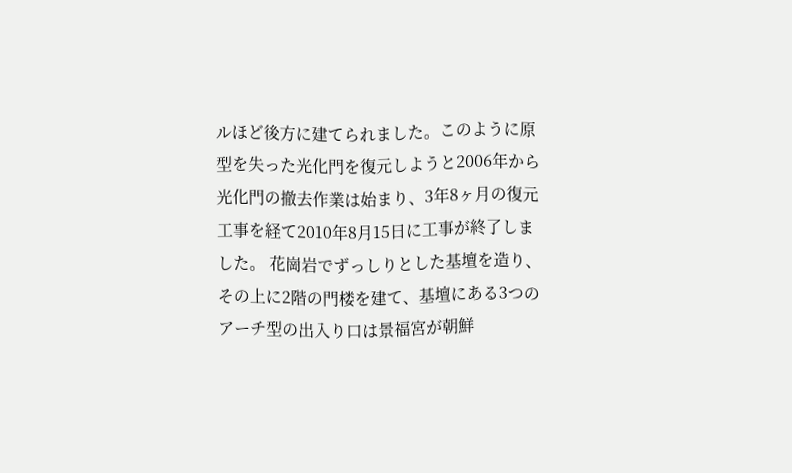ルほど後方に建てられました。このように原型を失った光化門を復元しようと2006年から光化門の撤去作業は始まり、3年8ヶ月の復元工事を経て2010年8月15日に工事が終了しました。 花崗岩でずっしりとした基壇を造り、その上に2階の門楼を建て、基壇にある3つのアーチ型の出入り口は景福宮が朝鮮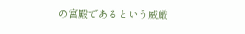の宮殿であるという威厳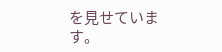を見せています。